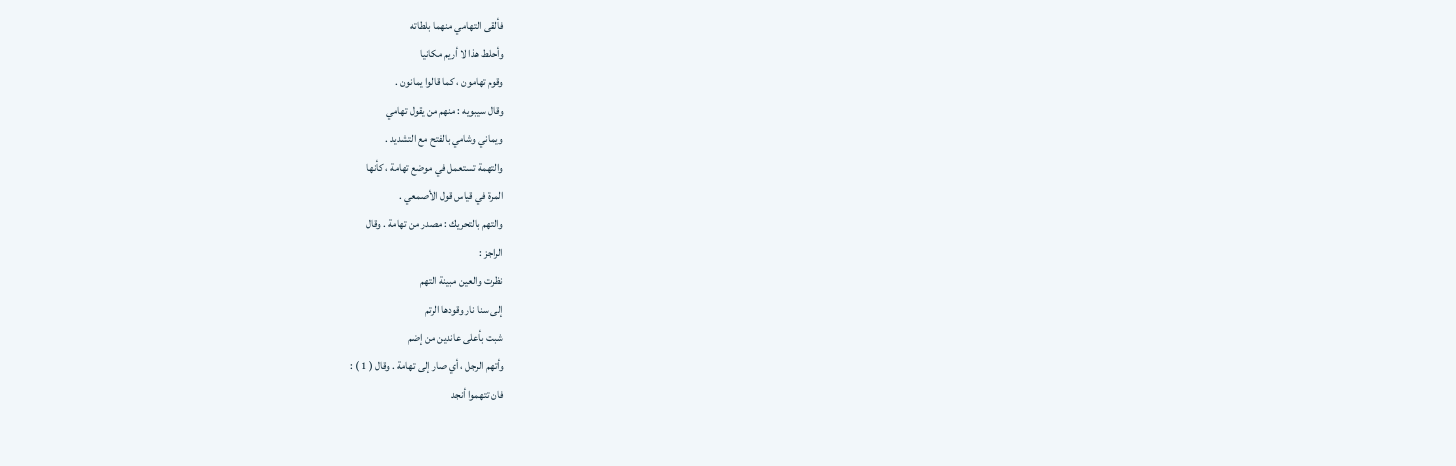فألقى التهامي منهما بلطاته
وأحلط هذا لا أريم مكانيا
وقوم تهامون ، كما قالوا يمانون .
وقال سيبويه : منهم من يقول تهامي
ويماني وشامي بالفتح مع التشديد .
والتهمة تستعمل في موضع تهامة ، كأنها
المرة في قياس قول الأصمعي .
والتهم بالتحريك : مصدر من تهامة . وقال
الراجز :
نظرت والعين مبينة التهم
إلى سنا نار وقودها الرتم
شبت بأعلى عاندين من إضم
وأتهم الرجل ، أي صار إلى تهامة . وقال ( 1 ) :
فان تتهموا أنجد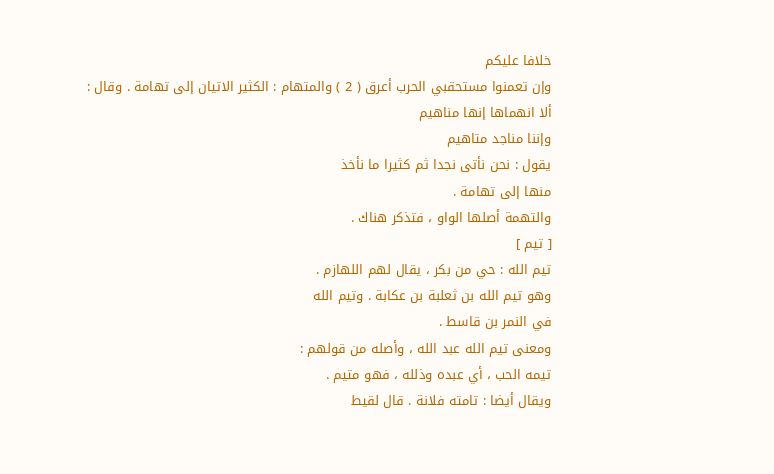خلافا عليكم
وإن تعمنوا مستحقبي الحرب أعرق ( 2 ) والمتهام : الكثير الاتيان إلى تهامة . وقال :
ألا انهماها إنها مناهيم
وإننا مناجد متاهيم
يقول : نحن نأتى نجدا ثم كثيرا ما نأخذ
منها إلى تهامة .
والتهمة أصلها الواو ، فتذكر هناك .
[ تيم ]
تيم الله : حي من بكر ، يقال لهم اللهازم .
وهو تيم الله بن ثعلبة بن عكابة . وتيم الله
في النمر بن قاسط .
ومعنى تيم الله عبد الله ، وأصله من قولهم :
تيمه الحب ، أي عبده وذلله ، فهو متيم .
ويقال أيضا : تامته فلانة . قال لقيط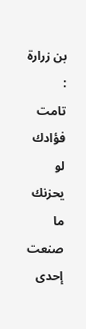بن زرارة :
تامت فؤادك لو يحزنك ما صنعت
إحدى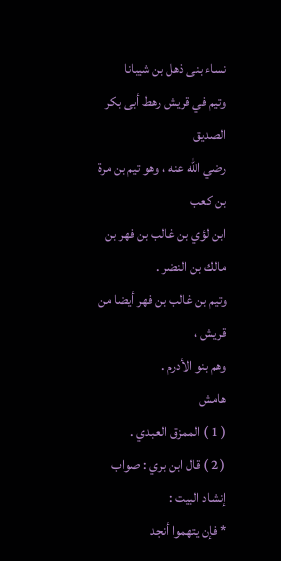نساء بنى ذهل بن شيبانا
وتيم في قريش رهط أبى بكر الصديق
رضي الله عنه ، وهو تيم بن مرة بن كعب
ابن لؤي بن غالب بن فهر بن مالك بن النضر .
وتيم بن غالب بن فهر أيضا من قريش ،
وهم بنو الأدرم .
هامش
( 1 ) الممزق العبدي .
( 2 ) قال ابن بري : صواب إنشاد البيت :
* فإن يتهموا أنجد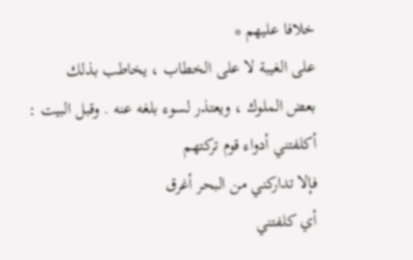خلافا عليهم *
على الغيبة لا على الخطاب ، يخاطب بذلك
بعض الملوك ، ويعتذر لسوء بلغه عنه . وقبل البيت :
أكلفتني أدواء قوم تركتهم
فإلا تداركني من البحر أغرق
أي كلفتني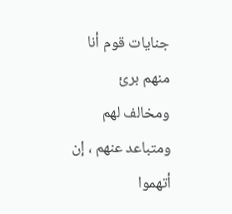جنايات قوم أنا منهم برئ
ومخالف لهم ومتباعد عنهم ، إن أتهموا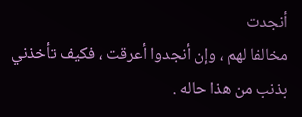أنجدت
مخالفا لهم ، وإن أنجدوا أعرقت ، فكيف تأخذني
بذنب من هذا حاله .